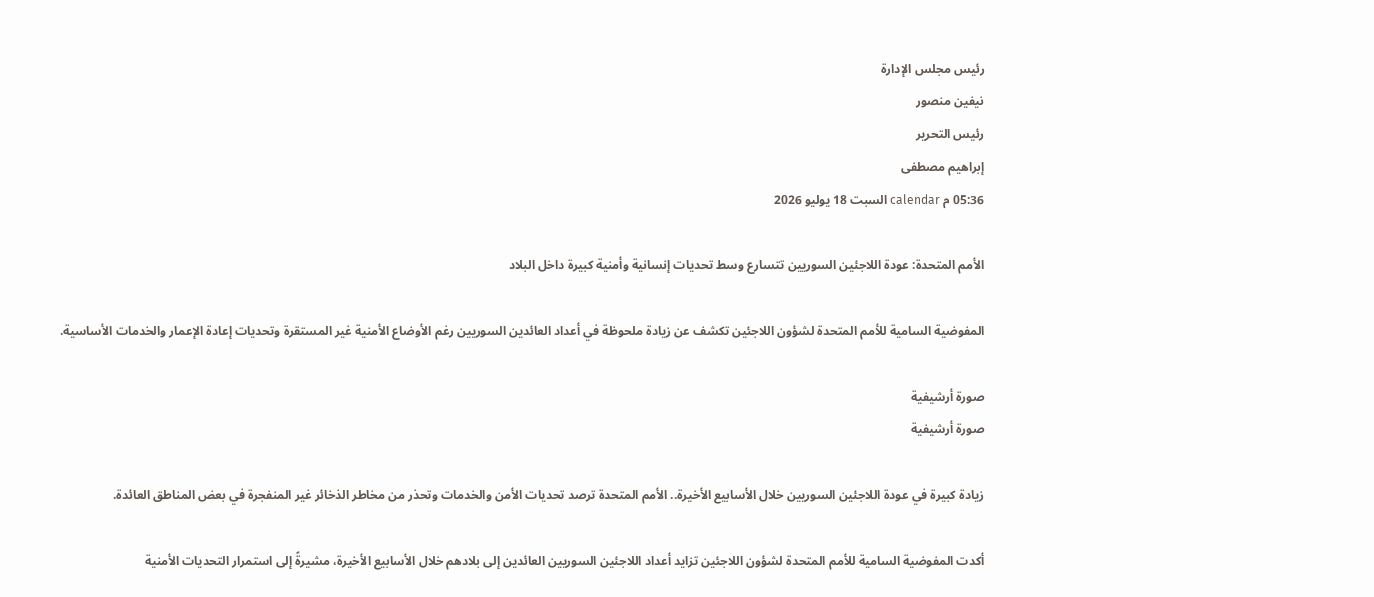رئيس مجلس الإدارة
نيفين منصور
رئيس التحرير
إبراهيم مصطفى
05:36 م calendar السبت 18 يوليو 2026

الأمم المتحدة: عودة اللاجئين السوريين تتسارع وسط تحديات إنسانية وأمنية كبيرة داخل البلاد

المفوضية السامية للأمم المتحدة لشؤون اللاجئين تكشف عن زيادة ملحوظة في أعداد العائدين السوريين رغم الأوضاع الأمنية غير المستقرة وتحديات إعادة الإعمار والخدمات الأساسية.

صورة أرشيفية
صورة أرشيفية

زيادة كبيرة في عودة اللاجئين السوريين خلال الأسابيع الأخيرة.. الأمم المتحدة ترصد تحديات الأمن والخدمات وتحذر من مخاطر الذخائر غير المنفجرة في بعض المناطق العائدة.

أكدت المفوضية السامية للأمم المتحدة لشؤون اللاجئين تزايد أعداد اللاجئين السوريين العائدين إلى بلادهم خلال الأسابيع الأخيرة، مشيرةً إلى استمرار التحديات الأمنية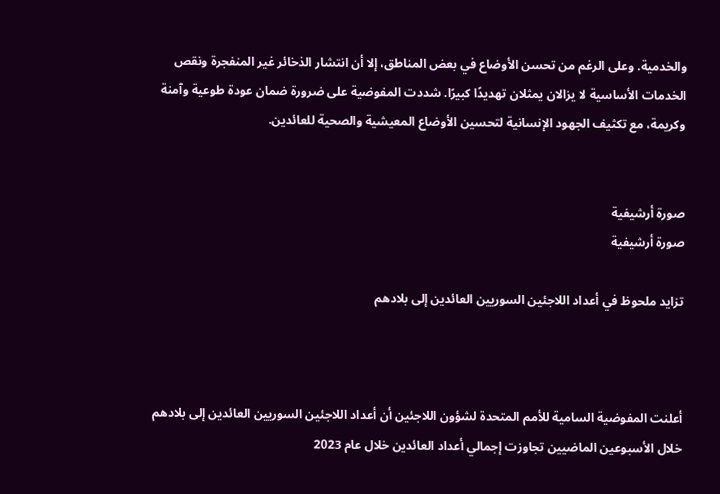والخدمية. وعلى الرغم من تحسن الأوضاع في بعض المناطق، إلا أن انتشار الذخائر غير المنفجرة ونقص الخدمات الأساسية لا يزالان يمثلان تهديدًا كبيرًا. شددت المفوضية على ضرورة ضمان عودة طوعية وآمنة وكريمة، مع تكثيف الجهود الإنسانية لتحسين الأوضاع المعيشية والصحية للعائدين.


صورة أرشيفية
صورة أرشيفية

تزايد ملحوظ في أعداد اللاجئين السوريين العائدين إلى بلادهم



أعلنت المفوضية السامية للأمم المتحدة لشؤون اللاجئين أن أعداد اللاجئين السوريين العائدين إلى بلادهم خلال الأسبوعين الماضيين تجاوزت إجمالي أعداد العائدين خلال عام 2023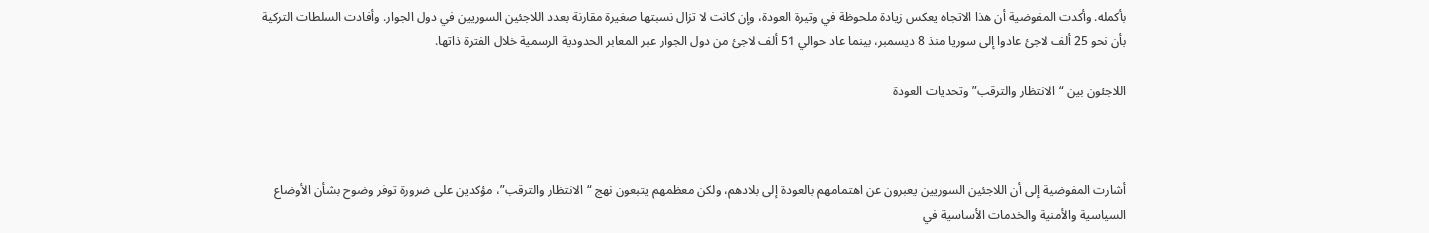بأكمله. وأكدت المفوضية أن هذا الاتجاه يعكس زيادة ملحوظة في وتيرة العودة، وإن كانت لا تزال نسبتها صغيرة مقارنة بعدد اللاجئين السوريين في دول الجوار. وأفادت السلطات التركية بأن نحو 25 ألف لاجئ عادوا إلى سوريا منذ 8 ديسمبر، بينما عاد حوالي 51 ألف لاجئ من دول الجوار عبر المعابر الحدودية الرسمية خلال الفترة ذاتها.

اللاجئون بين “الانتظار والترقب” وتحديات العودة



أشارت المفوضية إلى أن اللاجئين السوريين يعبرون عن اهتمامهم بالعودة إلى بلادهم، ولكن معظمهم يتبعون نهج “الانتظار والترقب”، مؤكدين على ضرورة توفر وضوح بشأن الأوضاع السياسية والأمنية والخدمات الأساسية في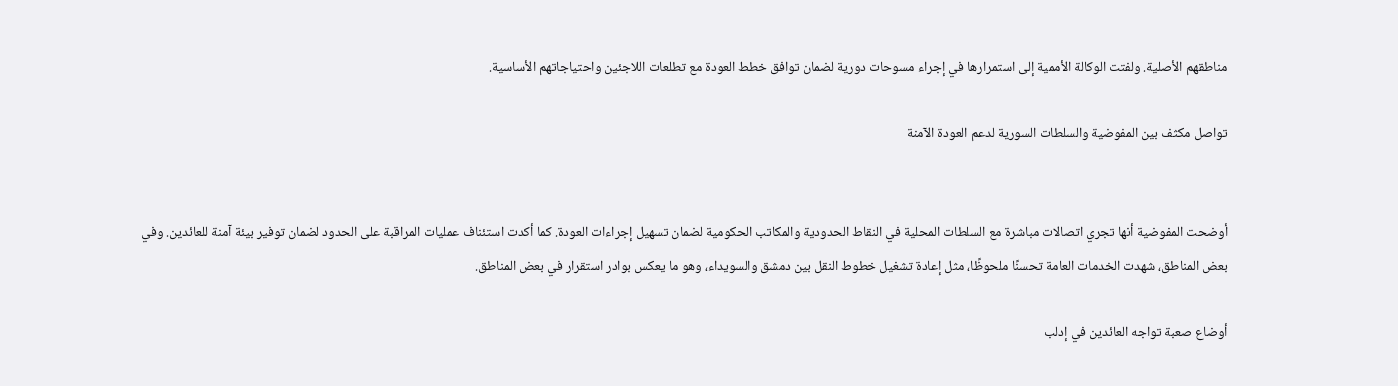مناطقهم الأصلية. ولفتت الوكالة الأممية إلى استمرارها في إجراء مسوحات دورية لضمان توافق خطط العودة مع تطلعات اللاجئين واحتياجاتهم الأساسية.

تواصل مكثف بين المفوضية والسلطات السورية لدعم العودة الآمنة


أوضحت المفوضية أنها تجري اتصالات مباشرة مع السلطات المحلية في النقاط الحدودية والمكاتب الحكومية لضمان تسهيل إجراءات العودة. كما أكدت استئناف عمليات المراقبة على الحدود لضمان توفير بيئة آمنة للعائدين. وفي بعض المناطق، شهدت الخدمات العامة تحسنًا ملحوظًا، مثل إعادة تشغيل خطوط النقل بين دمشق والسويداء، وهو ما يعكس بوادر استقرار في بعض المناطق.

أوضاع صعبة تواجه العائدين في إدلب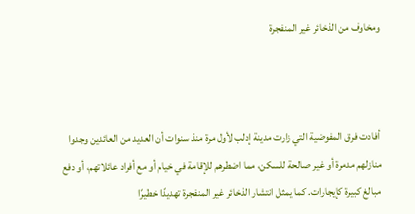ومخاوف من الذخائر غير المنفجرة



أفادت فرق المفوضية التي زارت مدينة إدلب لأول مرة منذ سنوات أن العديد من العائدين وجدوا منازلهم مدمرة أو غير صالحة للسكن، مما اضطرهم للإقامة في خيام أو مع أفراد عائلاتهم، أو دفع مبالغ كبيرة كإيجارات. كما يمثل انتشار الذخائر غير المنفجرة تهديدًا خطيرًا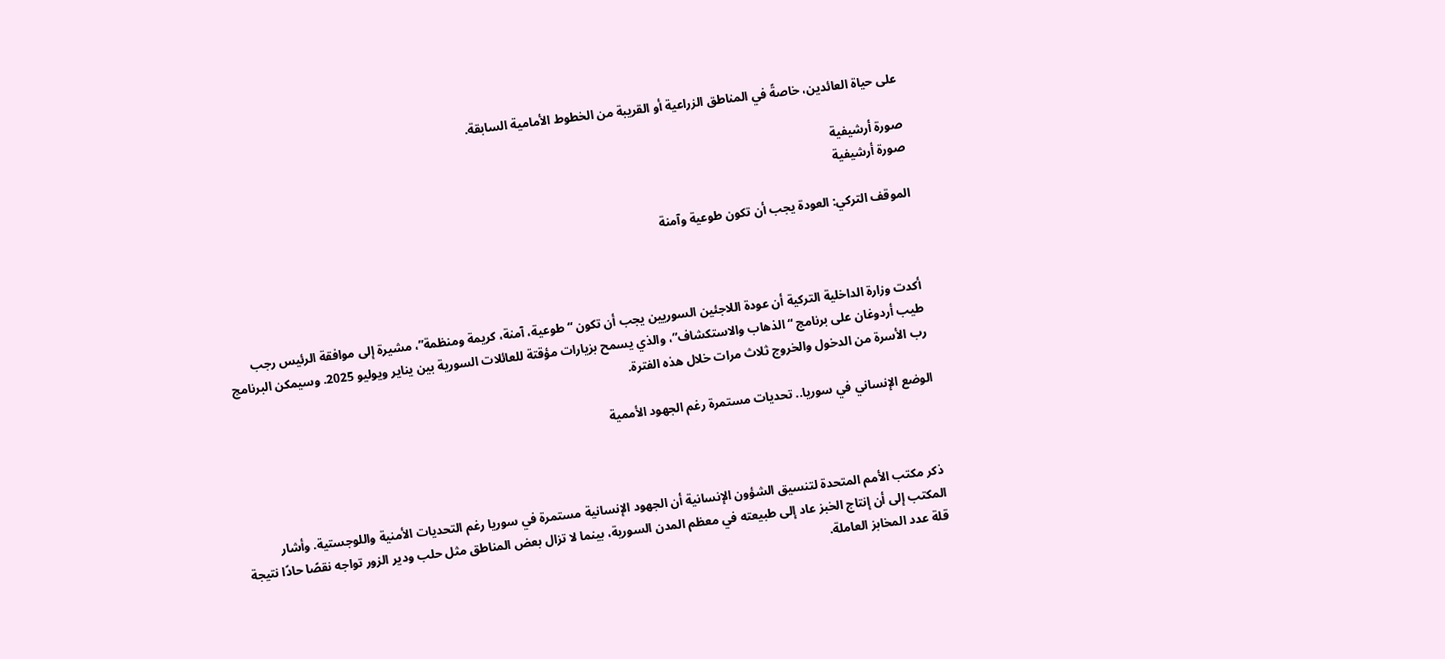على حياة العائدين، خاصةً في المناطق الزراعية أو القريبة من الخطوط الأمامية السابقة.

صورة أرشيفية
صورة أرشيفية

الموقف التركي: العودة يجب أن تكون طوعية وآمنة



أكدت وزارة الداخلية التركية أن عودة اللاجئين السوريين يجب أن تكون “طوعية، آمنة، كريمة ومنظمة”، مشيرة إلى موافقة الرئيس رجب طيب أردوغان على برنامج “الذهاب والاستكشاف”، والذي يسمح بزيارات مؤقتة للعائلات السورية بين يناير ويوليو 2025. وسيمكن البرنامج رب الأسرة من الدخول والخروج ثلاث مرات خلال هذه الفترة.

الوضع الإنساني في سوريا.. تحديات مستمرة رغم الجهود الأممية



ذكر مكتب الأمم المتحدة لتنسيق الشؤون الإنسانية أن الجهود الإنسانية مستمرة في سوريا رغم التحديات الأمنية واللوجستية. وأشار المكتب إلى أن إنتاج الخبز عاد إلى طبيعته في معظم المدن السورية، بينما لا تزال بعض المناطق مثل حلب ودير الزور تواجه نقصًا حادًا نتيجة قلة عدد المخابز العاملة.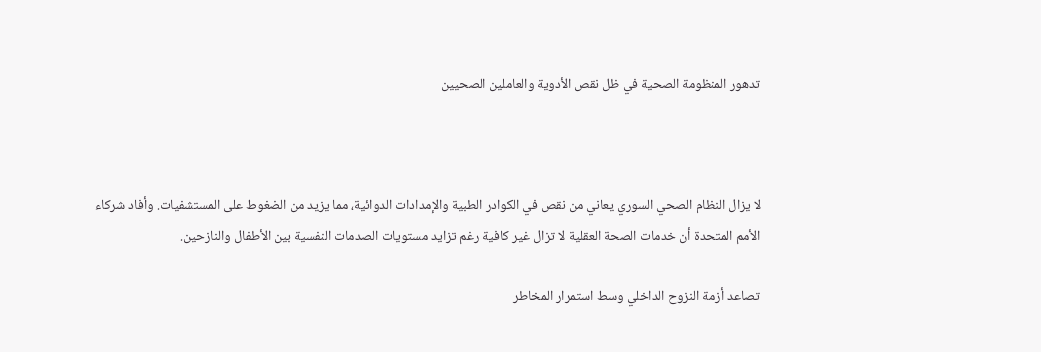تدهور المنظومة الصحية في ظل نقص الأدوية والعاملين الصحيين



لا يزال النظام الصحي السوري يعاني من نقص في الكوادر الطبية والإمدادات الدوائية، مما يزيد من الضغوط على المستشفيات. وأفاد شركاء الأمم المتحدة أن خدمات الصحة العقلية لا تزال غير كافية رغم تزايد مستويات الصدمات النفسية بين الأطفال والنازحين.

تصاعد أزمة النزوح الداخلي وسط استمرار المخاطر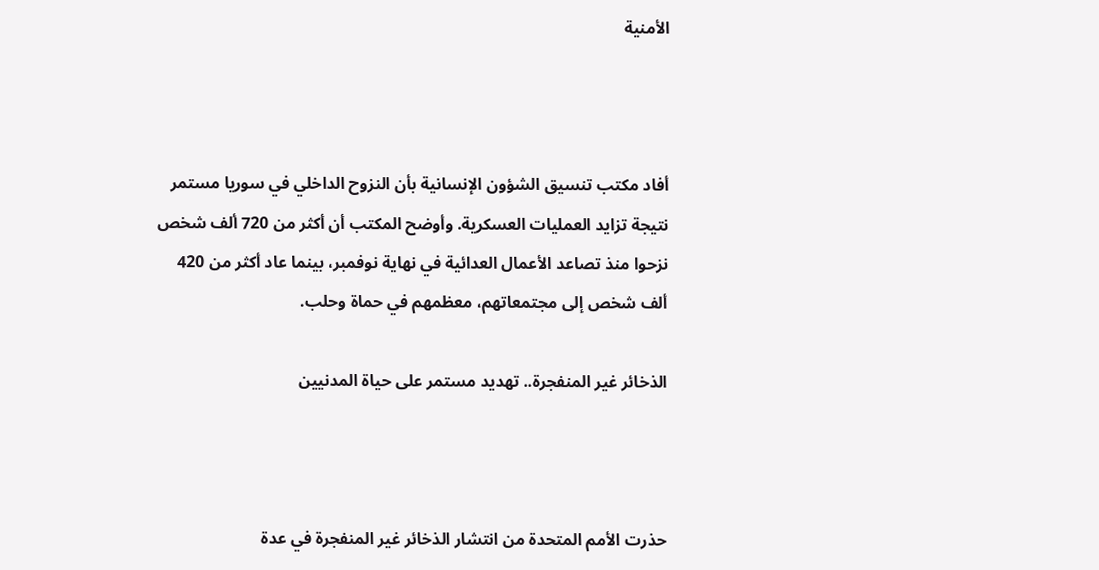الأمنية



أفاد مكتب تنسيق الشؤون الإنسانية بأن النزوح الداخلي في سوريا مستمر نتيجة تزايد العمليات العسكرية. وأوضح المكتب أن أكثر من 720 ألف شخص نزحوا منذ تصاعد الأعمال العدائية في نهاية نوفمبر، بينما عاد أكثر من 420 ألف شخص إلى مجتمعاتهم، معظمهم في حماة وحلب.

الذخائر غير المنفجرة.. تهديد مستمر على حياة المدنيين



حذرت الأمم المتحدة من انتشار الذخائر غير المنفجرة في عدة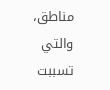مناطق، والتي تسببت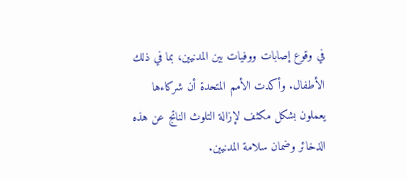في وقوع إصابات ووفيات بين المدنيين، بما في ذلك الأطفال. وأكدت الأمم المتحدة أن شركاءها يعملون بشكل مكثف لإزالة التلوث الناتج عن هذه الذخائر وضمان سلامة المدنيين.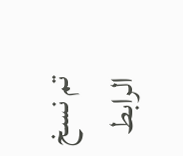تم نسخ الرابط